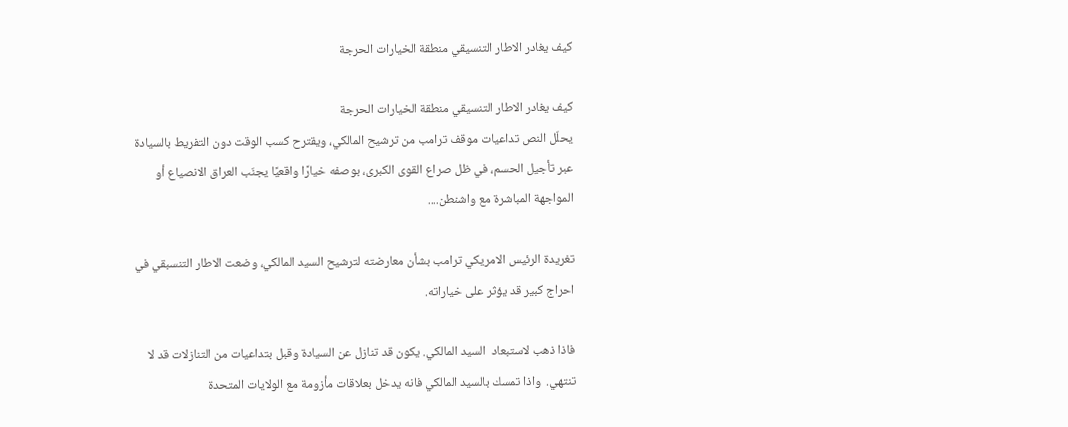كيف يغادر الاطار التنسيقي منطقة الخيارات الحرجة

كيف يغادر الاطار التنسيقي منطقة الخيارات الحرجة
يحلّل النص تداعيات موقف ترامب من ترشيح المالكي، ويقترح كسب الوقت دون التفريط بالسيادة عبر تأجيل الحسم، في ظل صراع القوى الكبرى، بوصفه خيارًا واقعيًا يجنّب العراق الانصياع أو المواجهة المباشرة مع واشنطن....

تغريدة الرئيس الامريكي ترامب بشأن معارضته لترشيح السيد المالكي، وضعت الاطار التنسبقي في احراج كبير قد يؤثر على خياراته.

فاذا ذهب لاستبعاد  السيد المالكي. يكون قد تنازل عن السيادة وقبل بتداعيات من التنازلات قد لا تنتهي.  واذا تمسك بالسيد المالكي فانه يدخل بعلاقات مأزومة مع الولايات المتحدة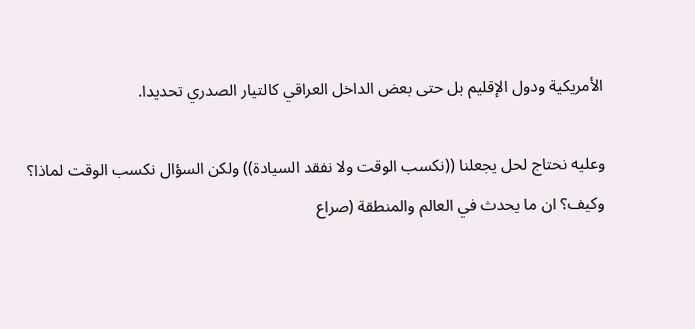الأمريكية ودول الإقليم بل حتى بعض الداخل العراقي كالتيار الصدري تحديدا.

وعليه نحتاج لحل يجعلنا ((نكسب الوقت ولا نفقد السيادة)) ولكن السؤال نكسب الوقت لماذا؟ وكيف؟ ان ما يحدث في العالم والمنطقة (صراع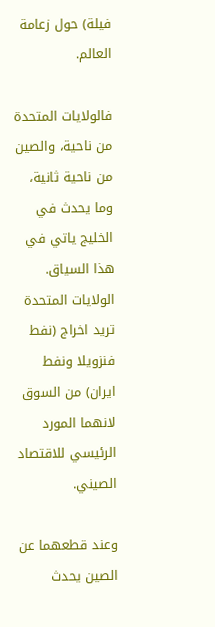فيلة) حول زعامة العالم.

فالولايات المتحدة من ناحية، والصين من ناحية ثانية، وما يحدث في الخليج ياتي في هذا السياق. الولايات المتحدة تريد اخراج (نفط فنزويلا ونفط ايران) من السوق لانهما المورد الرئيسي للاقتصاد الصيني.

وعند قطعهما عن الصين يحدث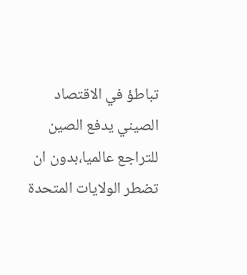تباطؤ في الاقتصاد الصيني يدفع الصين للتراجع عالميا،بدون ان تضطر الولايات المتحدة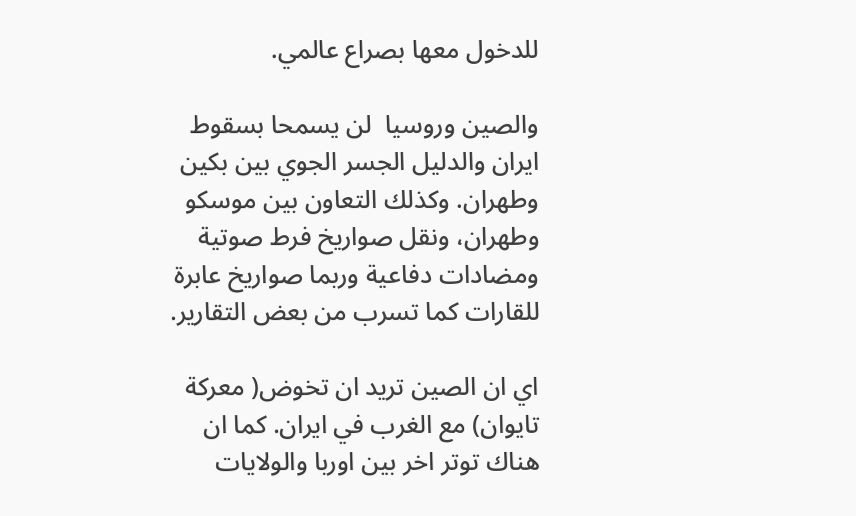للدخول معها بصراع عالمي.

والصين وروسيا  لن يسمحا بسقوط ايران والدليل الجسر الجوي بين بكين وطهران. وكذلك التعاون بين موسكو وطهران، ونقل صواريخ فرط صوتية ومضادات دفاعية وربما صواريخ عابرة للقارات كما تسرب من بعض التقارير.

اي ان الصين تريد ان تخوض( معركة تايوان) مع الغرب في ايران. كما ان هناك توتر اخر بين اوربا والولايات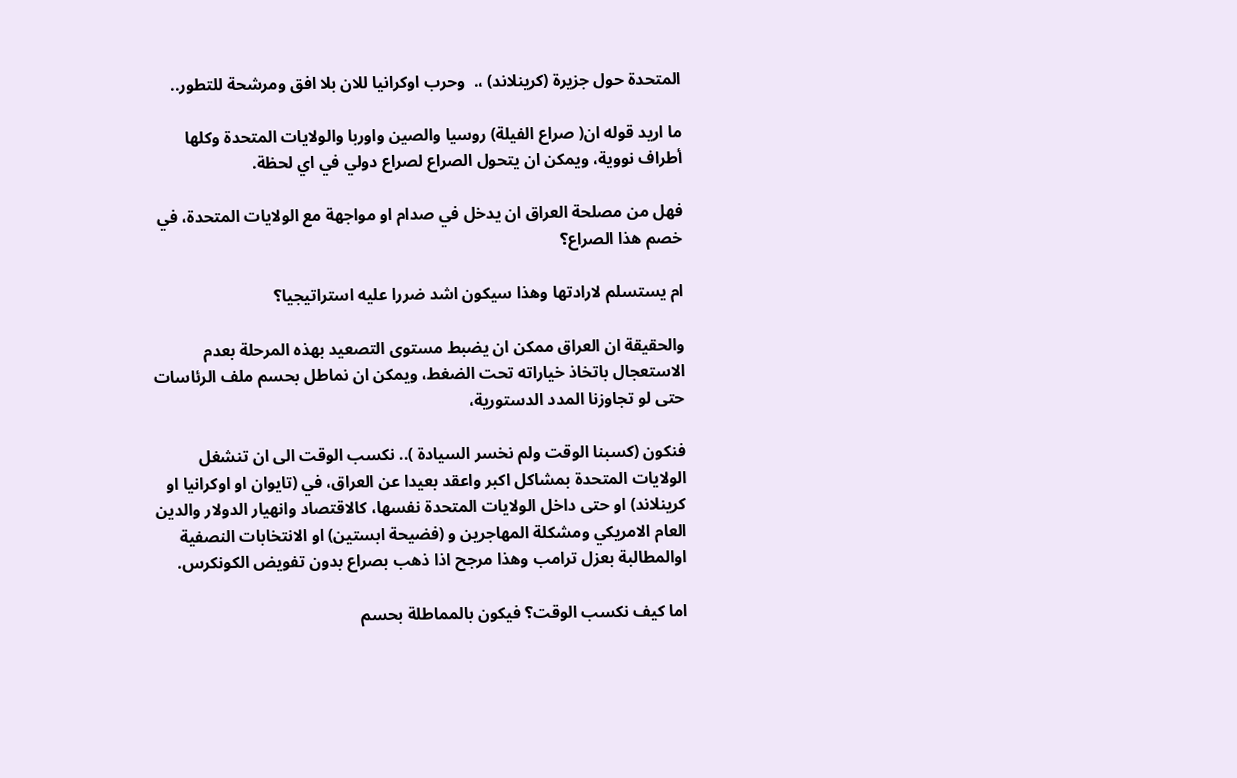المتحدة حول جزيرة (كرينلاند) ،.  وحرب اوكرانيا للان بلا افق ومرشحة للتطور..

ما اريد قوله ان( صراع الفيلة) روسيا والصين واوربا والولايات المتحدة وكلها أطراف نووية، ويمكن ان يتحول الصراع لصراع دولي في اي لحظة.

فهل من مصلحة العراق ان يدخل في صدام او مواجهة مع الولايات المتحدة، في خصم هذا الصراع؟

ام يستسلم لارادتها وهذا سيكون اشد ضررا عليه استراتيجيا؟

والحقيقة ان العراق ممكن ان يضبط مستوى التصعيد بهذه المرحلة بعدم الاستعجال باتخاذ خياراته تحت الضغط، ويمكن ان نماطل بحسم ملف الرئاسات حتى لو تجاوزنا المدد الدستورية،

فنكون (كسبنا الوقت ولم نخسر السيادة ).. نكسب الوقت الى ان تنشغل الولايات المتحدة بمشاكل اكبر واعقد بعيدا عن العراق، في (تايوان او اوكرانيا او كرينلاند) او حتى داخل الولايات المتحدة نفسها، كالاقتصاد وانهيار الدولار والدين العام الامريكي ومشكلة المهاجرين و (فضيحة ابستين) او الانتخابات النصفية اوالمطالبة بعزل ترامب وهذا مرجح اذا ذهب بصراع بدون تفويض الكونكرس.

اما كيف نكسب الوقت؟ فيكون بالمماطلة بحسم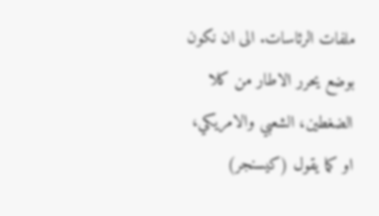ملفات الرئاسات. الى ان نكون بوضع يحرر الاطار من كلا الضغطين، الشعبي والامريكي، او كما يقول (كيسنجر)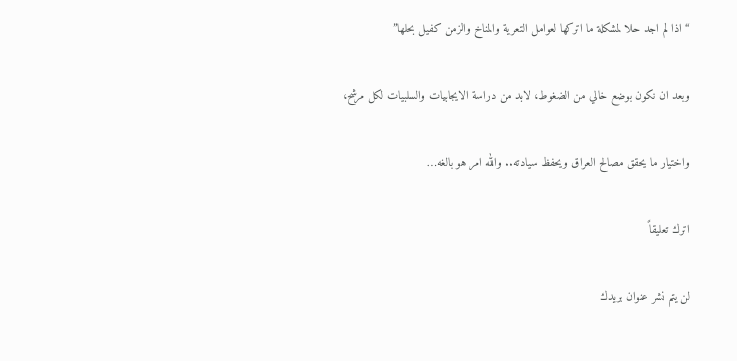“اذا لم اجد حلا لمشكلة ما اتركها لعوامل التعرية والمناخ والزمن كفيل بحلها”

وبعد ان نكون بوضع خالي من الضغوط، لابد من دراسة الايجابيات والسلبيات لكل مرشح،

واختيار ما يحقق مصالح العراق ويحفظ سيادته.. والله امر هو بالغه…

اترك تعليقاً

لن يتم نشر عنوان بريدك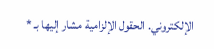الإلكتروني. الحقول الإلزامية مشار إليها بـ *